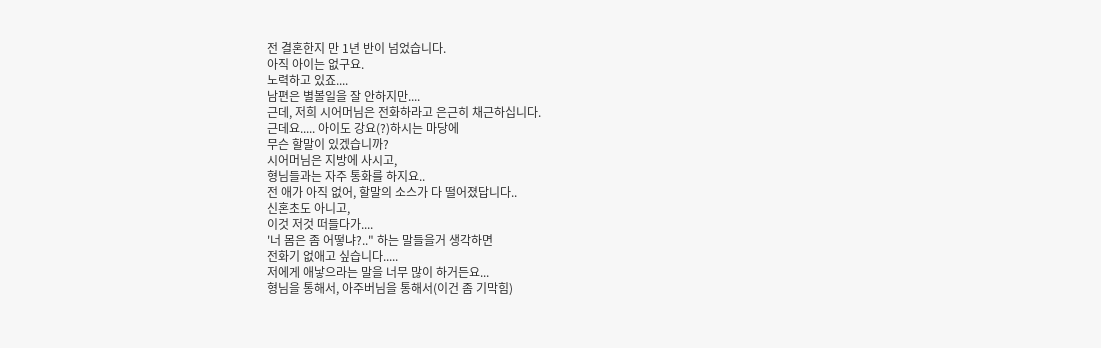전 결혼한지 만 1년 반이 넘었습니다.
아직 아이는 없구요.
노력하고 있죠....
남편은 별볼일을 잘 안하지만....
근데, 저희 시어머님은 전화하라고 은근히 채근하십니다.
근데요..... 아이도 강요(?)하시는 마당에
무슨 할말이 있겠습니까?
시어머님은 지방에 사시고,
형님들과는 자주 통화를 하지요..
전 애가 아직 없어, 할말의 소스가 다 떨어졌답니다..
신혼초도 아니고,
이것 저것 떠들다가....
'너 몸은 좀 어떻냐?.." 하는 말들을거 생각하면
전화기 없애고 싶습니다.....
저에게 애낳으라는 말을 너무 많이 하거든요...
형님을 통해서, 아주버님을 통해서(이건 좀 기막힘)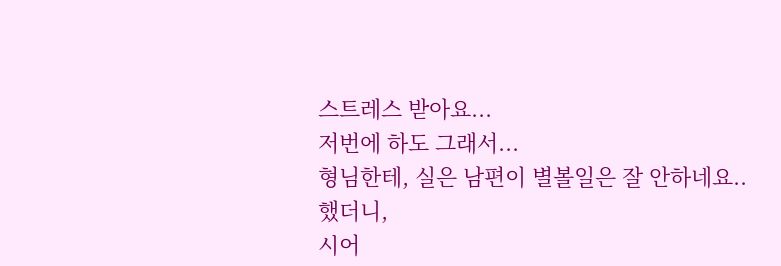스트레스 받아요...
저번에 하도 그래서...
형님한테, 실은 남편이 별볼일은 잘 안하네요..
했더니,
시어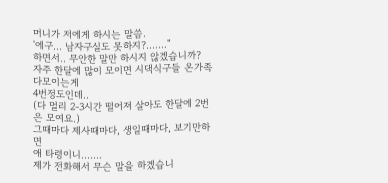머니가 저에게 하시는 말씀.
'에구... 남자구실도 못하지?......."
하면서.. 무안한 말만 하시지 않겠습니까?
자주 한달에 많이 모이면 시댁식구들 온가족 다모이는게
4번정도인데..
(다 멀리 2-3시간 떨어져 살아도 한달에 2번은 모여요.)
그때마다 제사때마다, 생일때마다, 보기만하면
애 타령이니.......
제가 전화해서 무슨 말을 하겠습니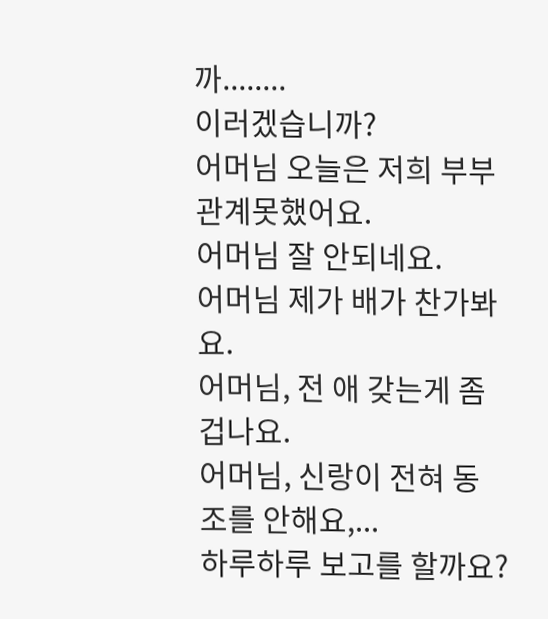까........
이러겠습니까?
어머님 오늘은 저희 부부관계못했어요.
어머님 잘 안되네요.
어머님 제가 배가 찬가봐요.
어머님, 전 애 갖는게 좀 겁나요.
어머님, 신랑이 전혀 동조를 안해요,...
하루하루 보고를 할까요?